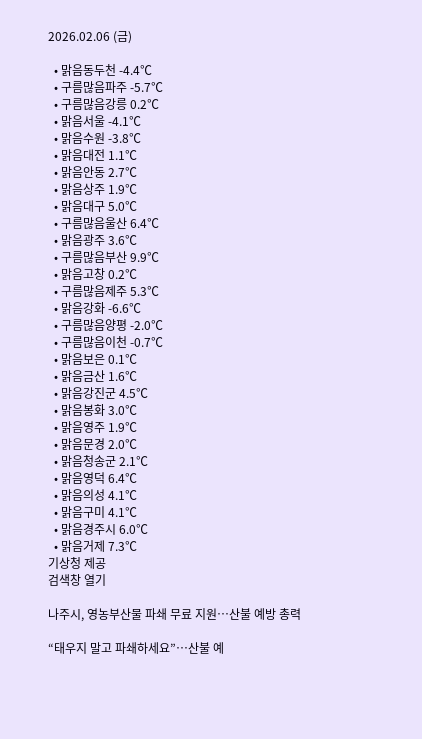2026.02.06 (금)

  • 맑음동두천 -4.4℃
  • 구름많음파주 -5.7℃
  • 구름많음강릉 0.2℃
  • 맑음서울 -4.1℃
  • 맑음수원 -3.8℃
  • 맑음대전 1.1℃
  • 맑음안동 2.7℃
  • 맑음상주 1.9℃
  • 맑음대구 5.0℃
  • 구름많음울산 6.4℃
  • 맑음광주 3.6℃
  • 구름많음부산 9.9℃
  • 맑음고창 0.2℃
  • 구름많음제주 5.3℃
  • 맑음강화 -6.6℃
  • 구름많음양평 -2.0℃
  • 구름많음이천 -0.7℃
  • 맑음보은 0.1℃
  • 맑음금산 1.6℃
  • 맑음강진군 4.5℃
  • 맑음봉화 3.0℃
  • 맑음영주 1.9℃
  • 맑음문경 2.0℃
  • 맑음청송군 2.1℃
  • 맑음영덕 6.4℃
  • 맑음의성 4.1℃
  • 맑음구미 4.1℃
  • 맑음경주시 6.0℃
  • 맑음거제 7.3℃
기상청 제공
검색창 열기

나주시, 영농부산물 파쇄 무료 지원…산불 예방 총력

“태우지 말고 파쇄하세요”…산불 예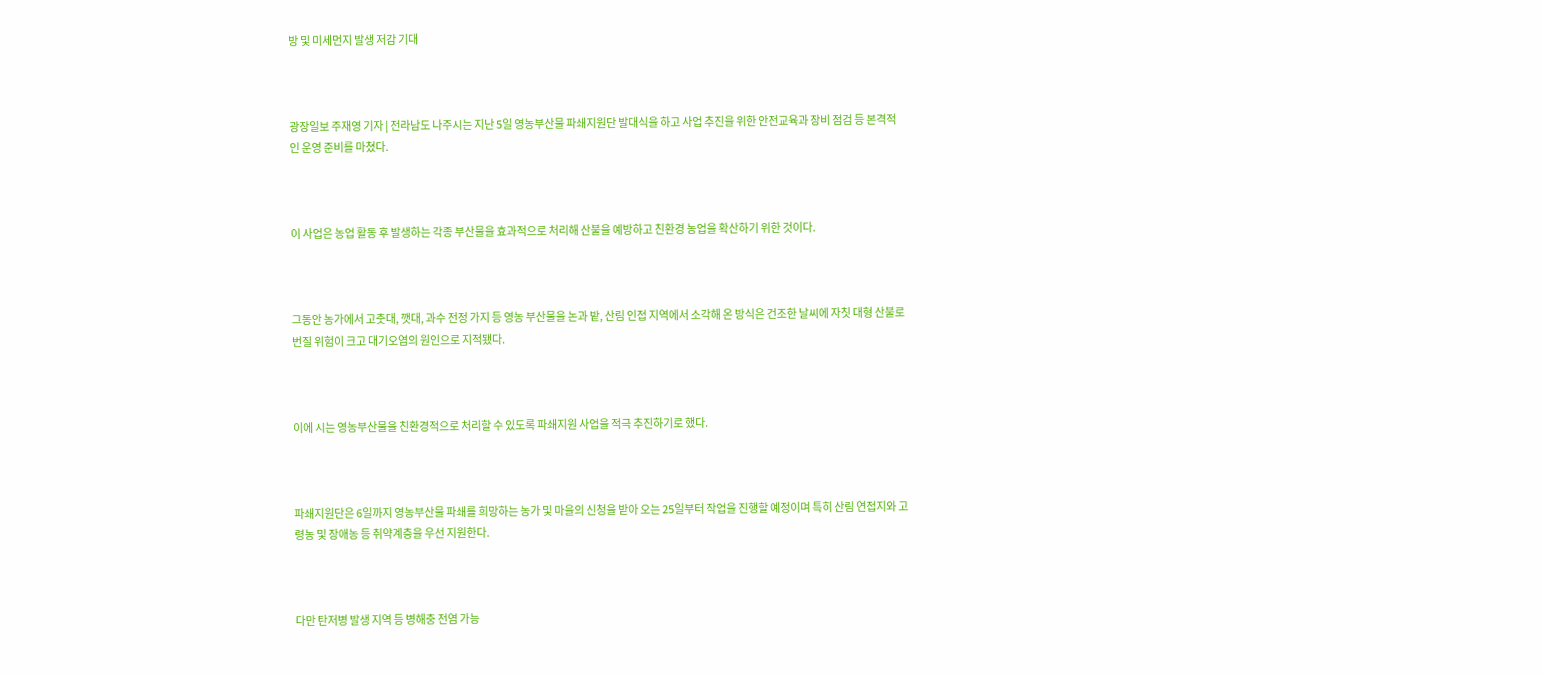방 및 미세먼지 발생 저감 기대



광장일보 주재영 기자 | 전라남도 나주시는 지난 5일 영농부산물 파쇄지원단 발대식을 하고 사업 추진을 위한 안전교육과 장비 점검 등 본격적인 운영 준비를 마쳤다.



이 사업은 농업 활동 후 발생하는 각종 부산물을 효과적으로 처리해 산불을 예방하고 친환경 농업을 확산하기 위한 것이다.



그동안 농가에서 고춧대, 깻대, 과수 전정 가지 등 영농 부산물을 논과 밭, 산림 인접 지역에서 소각해 온 방식은 건조한 날씨에 자칫 대형 산불로 번질 위험이 크고 대기오염의 원인으로 지적됐다.



이에 시는 영농부산물을 친환경적으로 처리할 수 있도록 파쇄지원 사업을 적극 추진하기로 했다.



파쇄지원단은 6일까지 영농부산물 파쇄를 희망하는 농가 및 마을의 신청을 받아 오는 25일부터 작업을 진행할 예정이며 특히 산림 연접지와 고령농 및 장애농 등 취약계층을 우선 지원한다.



다만 탄저병 발생 지역 등 병해충 전염 가능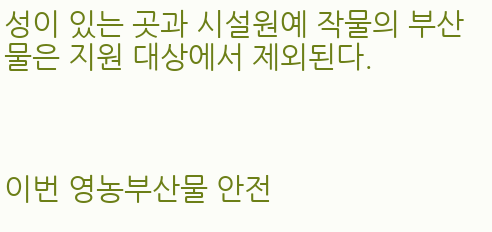성이 있는 곳과 시설원예 작물의 부산물은 지원 대상에서 제외된다.



이번 영농부산물 안전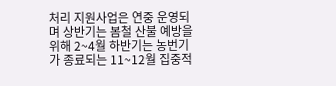처리 지원사업은 연중 운영되며 상반기는 봄철 산불 예방을 위해 2~4월 하반기는 농번기가 종료되는 11~12월 집중적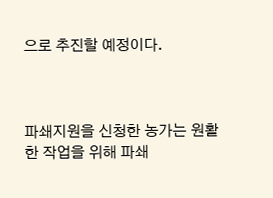으로 추진할 예정이다.



파쇄지원을 신청한 농가는 원활한 작업을 위해 파쇄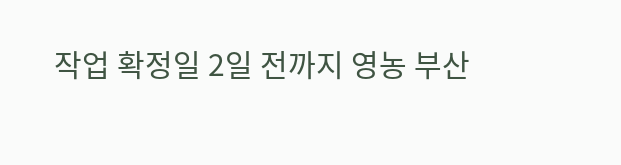작업 확정일 2일 전까지 영농 부산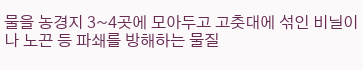물을 농경지 3~4곳에 모아두고 고춧대에 섞인 비닐이나 노끈 등 파쇄를 방해하는 물질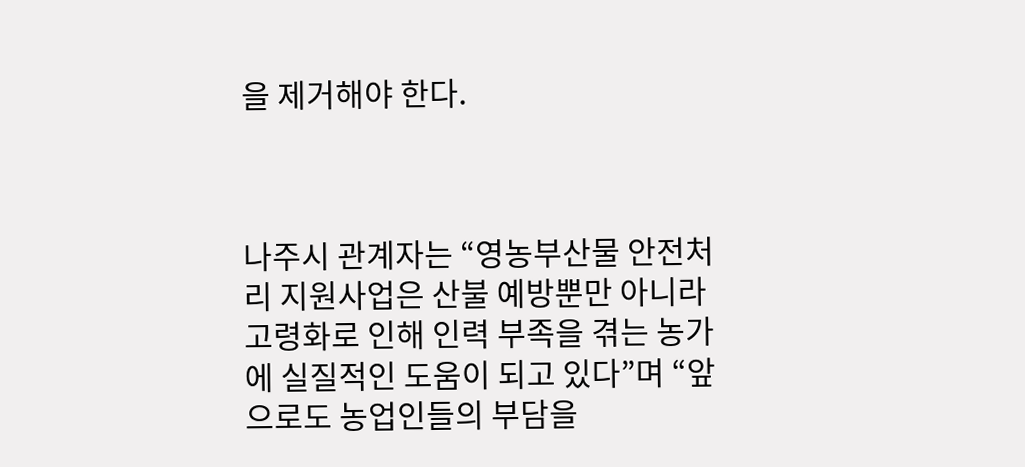을 제거해야 한다.



나주시 관계자는 “영농부산물 안전처리 지원사업은 산불 예방뿐만 아니라 고령화로 인해 인력 부족을 겪는 농가에 실질적인 도움이 되고 있다”며 “앞으로도 농업인들의 부담을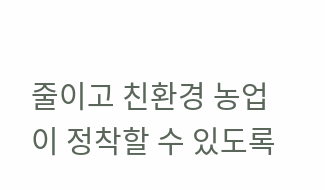줄이고 친환경 농업이 정착할 수 있도록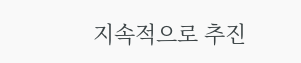지속적으로 추진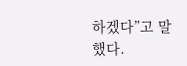하겠다”고 말했다.